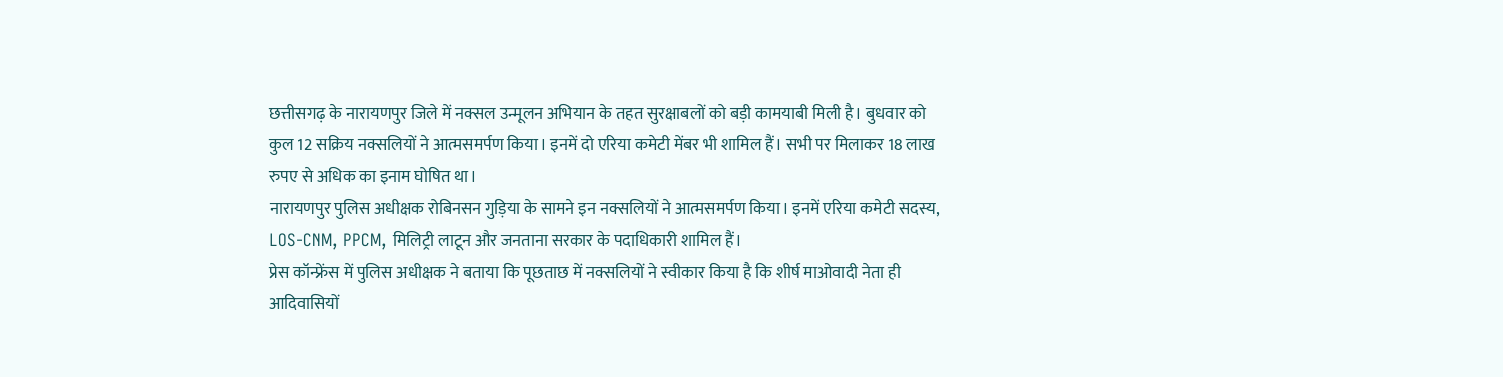छत्तीसगढ़ के नारायणपुर जिले में नक्सल उन्मूलन अभियान के तहत सुरक्षाबलों को बड़ी कामयाबी मिली है। बुधवार को कुल 12 सक्रिय नक्सलियों ने आत्मसमर्पण किया। इनमें दो एरिया कमेटी मेंबर भी शामिल हैं। सभी पर मिलाकर 18 लाख रुपए से अधिक का इनाम घोषित था।
नारायणपुर पुलिस अधीक्षक रोबिनसन गुड़िया के सामने इन नक्सलियों ने आत्मसमर्पण किया। इनमें एरिया कमेटी सदस्य, LOS-CNM, PPCM, मिलिट्री लाटून और जनताना सरकार के पदाधिकारी शामिल हैं।
प्रेस कॉन्फ्रेंस में पुलिस अधीक्षक ने बताया कि पूछताछ में नक्सलियों ने स्वीकार किया है कि शीर्ष माओवादी नेता ही आदिवासियों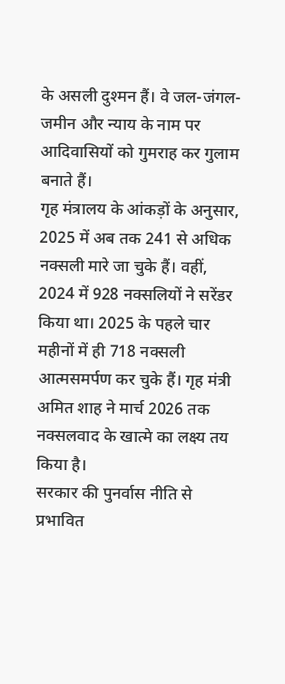के असली दुश्मन हैं। वे जल-जंगल-जमीन और न्याय के नाम पर आदिवासियों को गुमराह कर गुलाम बनाते हैं।
गृह मंत्रालय के आंकड़ों के अनुसार, 2025 में अब तक 241 से अधिक नक्सली मारे जा चुके हैं। वहीं, 2024 में 928 नक्सलियों ने सरेंडर किया था। 2025 के पहले चार महीनों में ही 718 नक्सली आत्मसमर्पण कर चुके हैं। गृह मंत्री अमित शाह ने मार्च 2026 तक नक्सलवाद के खात्मे का लक्ष्य तय किया है।
सरकार की पुनर्वास नीति से प्रभावित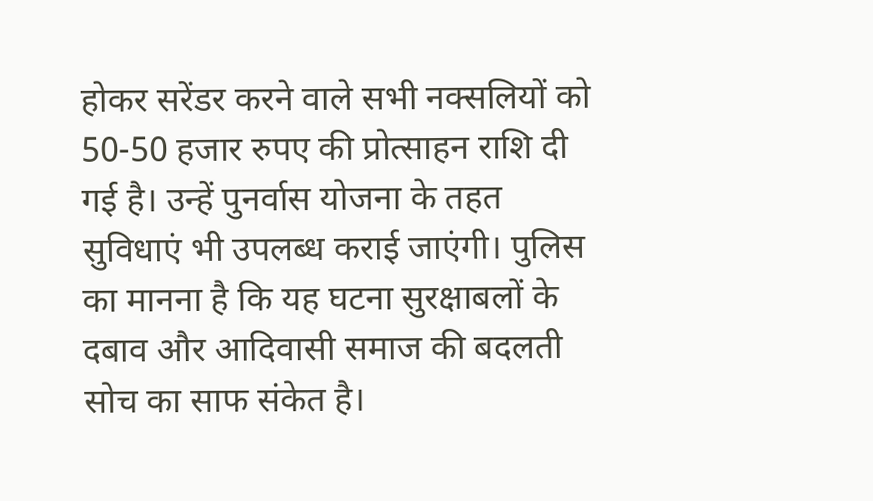होकर सरेंडर करने वाले सभी नक्सलियों को 50-50 हजार रुपए की प्रोत्साहन राशि दी गई है। उन्हें पुनर्वास योजना के तहत सुविधाएं भी उपलब्ध कराई जाएंगी। पुलिस का मानना है कि यह घटना सुरक्षाबलों के दबाव और आदिवासी समाज की बदलती सोच का साफ संकेत है।